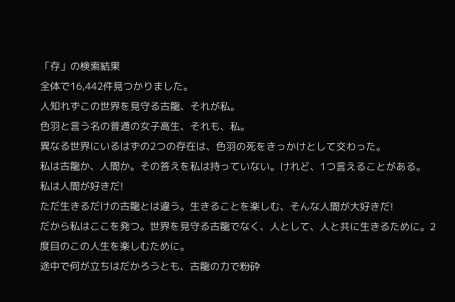「存」の検索結果
全体で16,442件見つかりました。
人知れずこの世界を見守る古龍、それが私。
色羽と言う名の普通の女子高生、それも、私。
異なる世界にいるはずの2つの存在は、色羽の死をきっかけとして交わった。
私は古龍か、人間か。その答えを私は持っていない。けれど、1つ言えることがある。
私は人間が好きだ!
ただ生きるだけの古龍とは違う。生きることを楽しむ、そんな人間が大好きだ!
だから私はここを発つ。世界を見守る古龍でなく、人として、人と共に生きるために。2度目のこの人生を楽しむために。
途中で何が立ちはだかろうとも、古龍の力で粉砕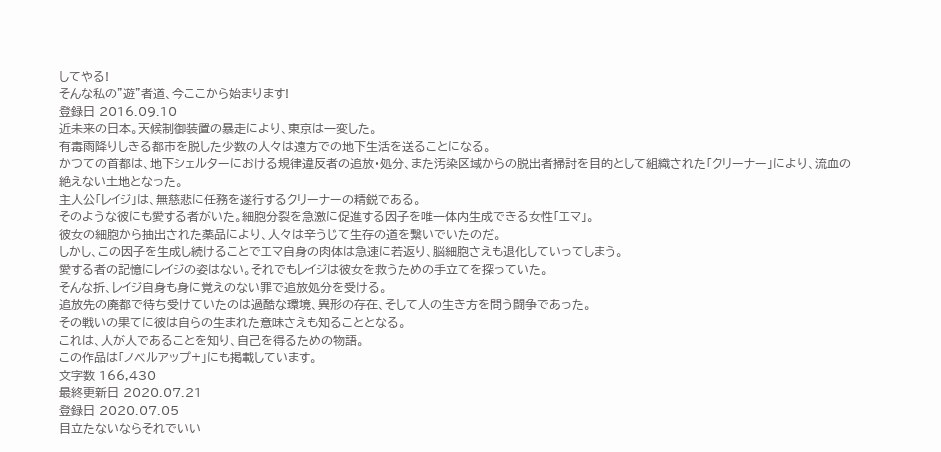してやる!
そんな私の”遊”者道、今ここから始まります!
登録日 2016.09.10
近未来の日本。天候制御装置の暴走により、東京は一変した。
有毒雨降りしきる都市を脱した少数の人々は遠方での地下生活を送ることになる。
かつての首都は、地下シェルターにおける規律違反者の追放・処分、また汚染区域からの脱出者掃討を目的として組織された「クリーナー」により、流血の絶えない土地となった。
主人公「レイジ」は、無慈悲に任務を遂行するクリーナーの精鋭である。
そのような彼にも愛する者がいた。細胞分裂を急激に促進する因子を唯一体内生成できる女性「エマ」。
彼女の細胞から抽出された薬品により、人々は辛うじて生存の道を繋いでいたのだ。
しかし、この因子を生成し続けることでエマ自身の肉体は急速に若返り、脳細胞さえも退化していってしまう。
愛する者の記憶にレイジの姿はない。それでもレイジは彼女を救うための手立てを探っていた。
そんな折、レイジ自身も身に覚えのない罪で追放処分を受ける。
追放先の廃都で待ち受けていたのは過酷な環境、異形の存在、そして人の生き方を問う闘争であった。
その戦いの果てに彼は自らの生まれた意味さえも知ることとなる。
これは、人が人であることを知り、自己を得るための物語。
この作品は「ノベルアップ+」にも掲載しています。
文字数 166,430
最終更新日 2020.07.21
登録日 2020.07.05
目立たないならそれでいい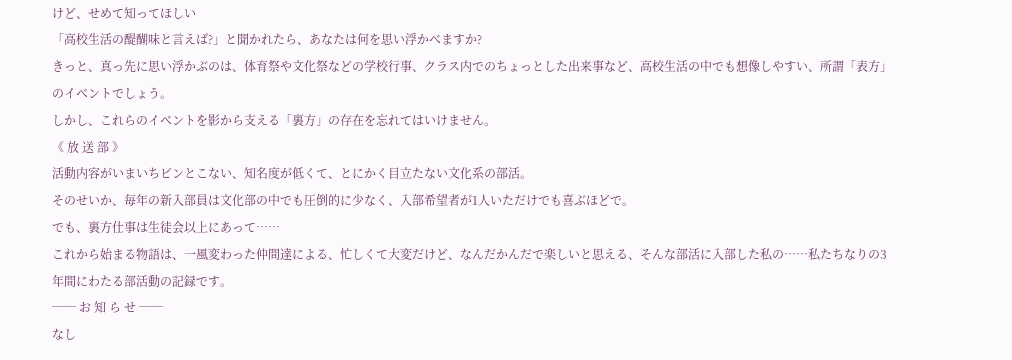けど、せめて知ってほしい
「高校生活の醍醐味と言えば?」と聞かれたら、あなたは何を思い浮かべますか?
きっと、真っ先に思い浮かぶのは、体育祭や文化祭などの学校行事、クラス内でのちょっとした出来事など、高校生活の中でも想像しやすい、所謂「表方」のイベントでしょう。
しかし、これらのイベントを影から支える「裏方」の存在を忘れてはいけません。
《 放 送 部 》
活動内容がいまいちピンとこない、知名度が低くて、とにかく目立たない文化系の部活。
そのせいか、毎年の新入部員は文化部の中でも圧倒的に少なく、入部希望者が1人いただけでも喜ぶほどで。
でも、裏方仕事は生徒会以上にあって……
これから始まる物語は、一風変わった仲間達による、忙しくて大変だけど、なんだかんだで楽しいと思える、そんな部活に入部した私の……私たちなりの3年間にわたる部活動の記録です。
── お 知 ら せ ──
なし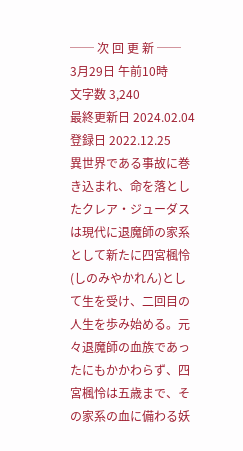── 次 回 更 新 ──
3月29日 午前10時
文字数 3,240
最終更新日 2024.02.04
登録日 2022.12.25
異世界である事故に巻き込まれ、命を落としたクレア・ジューダスは現代に退魔師の家系として新たに四宮楓怜(しのみやかれん)として生を受け、二回目の人生を歩み始める。元々退魔師の血族であったにもかかわらず、四宮楓怜は五歳まで、その家系の血に備わる妖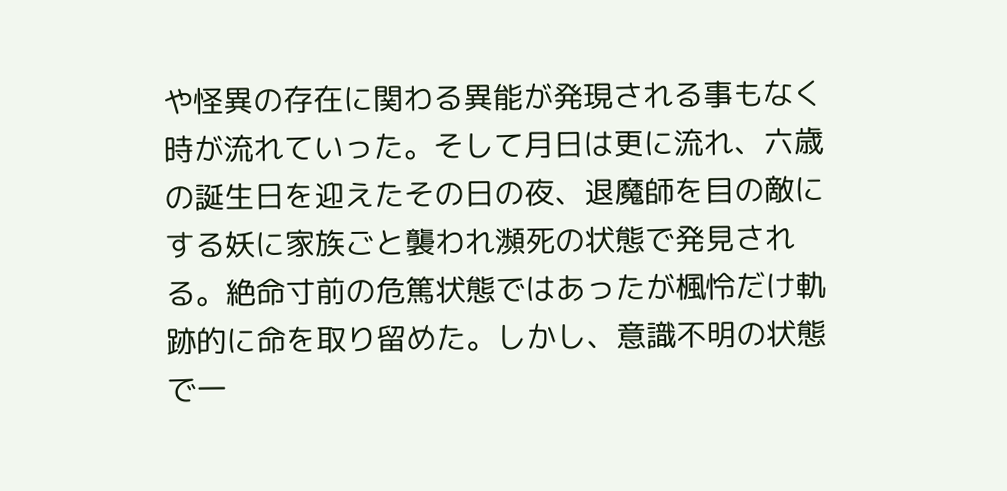や怪異の存在に関わる異能が発現される事もなく時が流れていった。そして月日は更に流れ、六歳の誕生日を迎えたその日の夜、退魔師を目の敵にする妖に家族ごと襲われ瀕死の状態で発見される。絶命寸前の危篤状態ではあったが楓怜だけ軌跡的に命を取り留めた。しかし、意識不明の状態で一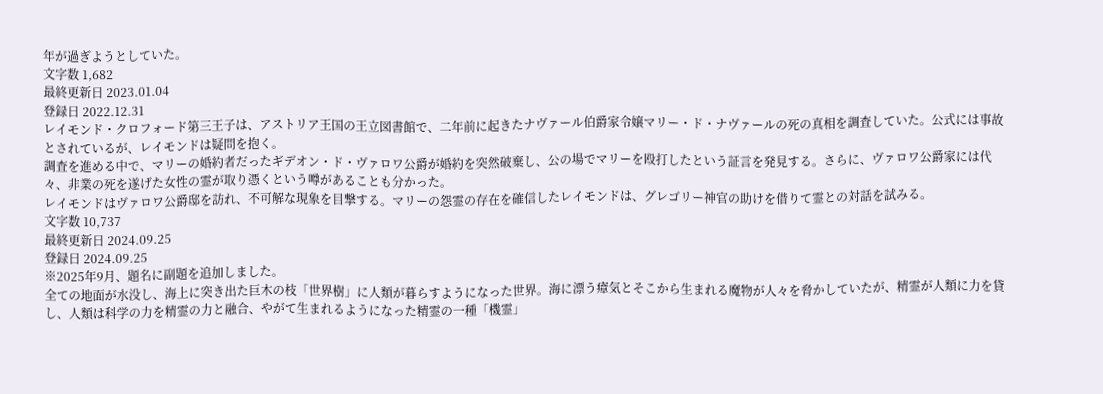年が過ぎようとしていた。
文字数 1,682
最終更新日 2023.01.04
登録日 2022.12.31
レイモンド・クロフォード第三王子は、アストリア王国の王立図書館で、二年前に起きたナヴァール伯爵家令嬢マリー・ド・ナヴァールの死の真相を調査していた。公式には事故とされているが、レイモンドは疑問を抱く。
調査を進める中で、マリーの婚約者だったギデオン・ド・ヴァロワ公爵が婚約を突然破棄し、公の場でマリーを殴打したという証言を発見する。さらに、ヴァロワ公爵家には代々、非業の死を遂げた女性の霊が取り憑くという噂があることも分かった。
レイモンドはヴァロワ公爵邸を訪れ、不可解な現象を目撃する。マリーの怨霊の存在を確信したレイモンドは、グレゴリー神官の助けを借りて霊との対話を試みる。
文字数 10,737
最終更新日 2024.09.25
登録日 2024.09.25
※2025年9月、題名に副題を追加しました。
全ての地面が水没し、海上に突き出た巨木の枝「世界樹」に人類が暮らすようになった世界。海に漂う瘴気とそこから生まれる魔物が人々を脅かしていたが、精霊が人類に力を貸し、人類は科学の力を精霊の力と融合、やがて生まれるようになった精霊の一種「機霊」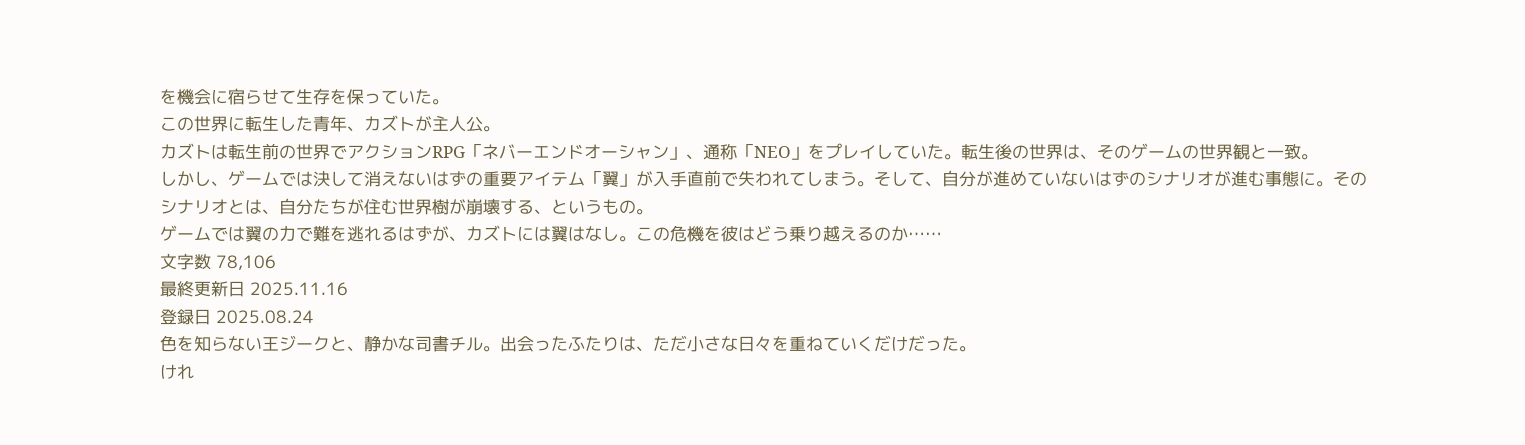を機会に宿らせて生存を保っていた。
この世界に転生した青年、カズトが主人公。
カズトは転生前の世界でアクションRPG「ネバーエンドオーシャン」、通称「NEO」をプレイしていた。転生後の世界は、そのゲームの世界観と一致。
しかし、ゲームでは決して消えないはずの重要アイテム「翼」が入手直前で失われてしまう。そして、自分が進めていないはずのシナリオが進む事態に。そのシナリオとは、自分たちが住む世界樹が崩壊する、というもの。
ゲームでは翼の力で難を逃れるはずが、カズトには翼はなし。この危機を彼はどう乗り越えるのか……
文字数 78,106
最終更新日 2025.11.16
登録日 2025.08.24
色を知らない王ジークと、静かな司書チル。出会ったふたりは、ただ小さな日々を重ねていくだけだった。
けれ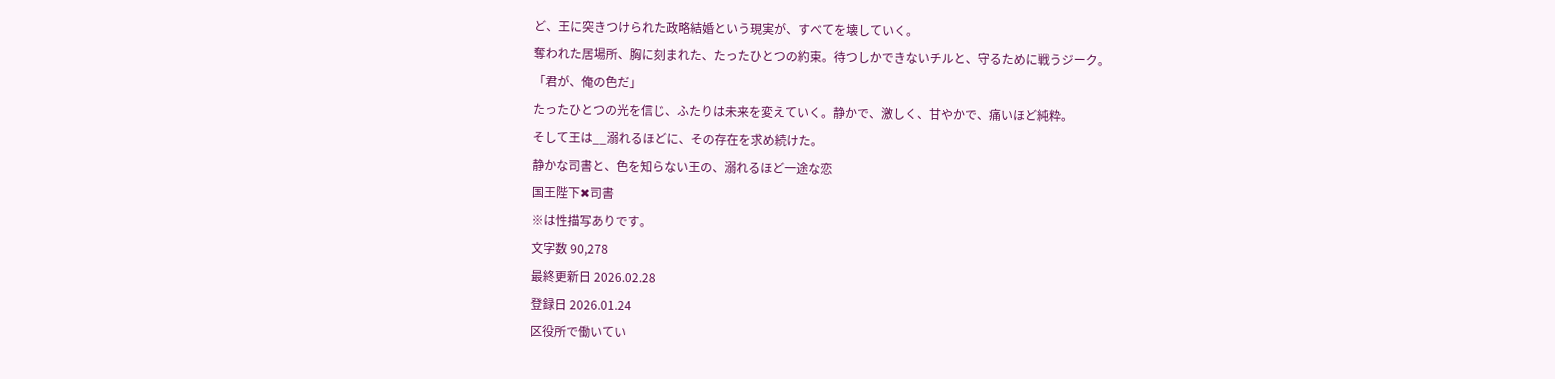ど、王に突きつけられた政略結婚という現実が、すべてを壊していく。
奪われた居場所、胸に刻まれた、たったひとつの約束。待つしかできないチルと、守るために戦うジーク。
「君が、俺の色だ」
たったひとつの光を信じ、ふたりは未来を変えていく。静かで、激しく、甘やかで、痛いほど純粋。
そして王は__溺れるほどに、その存在を求め続けた。
静かな司書と、色を知らない王の、溺れるほど一途な恋
国王陛下✖司書
※は性描写ありです。
文字数 90,278
最終更新日 2026.02.28
登録日 2026.01.24
区役所で働いてい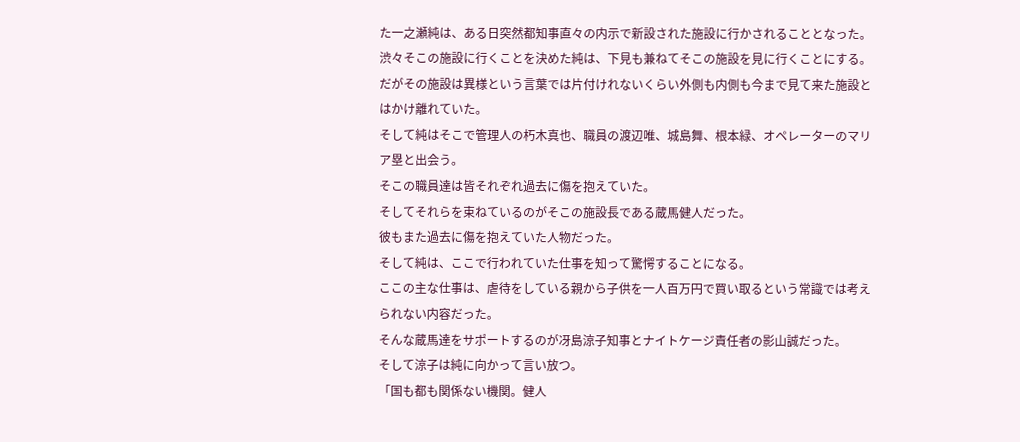た一之瀬純は、ある日突然都知事直々の内示で新設された施設に行かされることとなった。
渋々そこの施設に行くことを決めた純は、下見も兼ねてそこの施設を見に行くことにする。
だがその施設は異様という言葉では片付けれないくらい外側も内側も今まで見て来た施設とはかけ離れていた。
そして純はそこで管理人の朽木真也、職員の渡辺唯、城島舞、根本緑、オペレーターのマリア塁と出会う。
そこの職員達は皆それぞれ過去に傷を抱えていた。
そしてそれらを束ねているのがそこの施設長である蔵馬健人だった。
彼もまた過去に傷を抱えていた人物だった。
そして純は、ここで行われていた仕事を知って驚愕することになる。
ここの主な仕事は、虐待をしている親から子供を一人百万円で買い取るという常識では考えられない内容だった。
そんな蔵馬達をサポートするのが冴島涼子知事とナイトケージ責任者の影山誠だった。
そして涼子は純に向かって言い放つ。
「国も都も関係ない機関。健人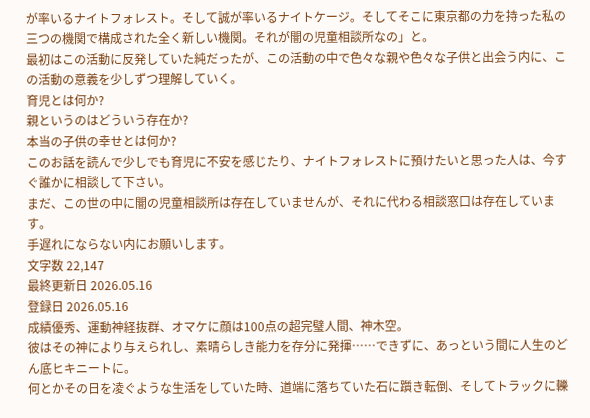が率いるナイトフォレスト。そして誠が率いるナイトケージ。そしてそこに東京都の力を持った私の三つの機関で構成された全く新しい機関。それが闇の児童相談所なの」と。
最初はこの活動に反発していた純だったが、この活動の中で色々な親や色々な子供と出会う内に、この活動の意義を少しずつ理解していく。
育児とは何か?
親というのはどういう存在か?
本当の子供の幸せとは何か?
このお話を読んで少しでも育児に不安を感じたり、ナイトフォレストに預けたいと思った人は、今すぐ誰かに相談して下さい。
まだ、この世の中に闇の児童相談所は存在していませんが、それに代わる相談窓口は存在しています。
手遅れにならない内にお願いします。
文字数 22,147
最終更新日 2026.05.16
登録日 2026.05.16
成績優秀、運動神経抜群、オマケに顔は100点の超完璧人間、神木空。
彼はその神により与えられし、素晴らしき能力を存分に発揮……できずに、あっという間に人生のどん底ヒキニートに。
何とかその日を凌ぐような生活をしていた時、道端に落ちていた石に躓き転倒、そしてトラックに轢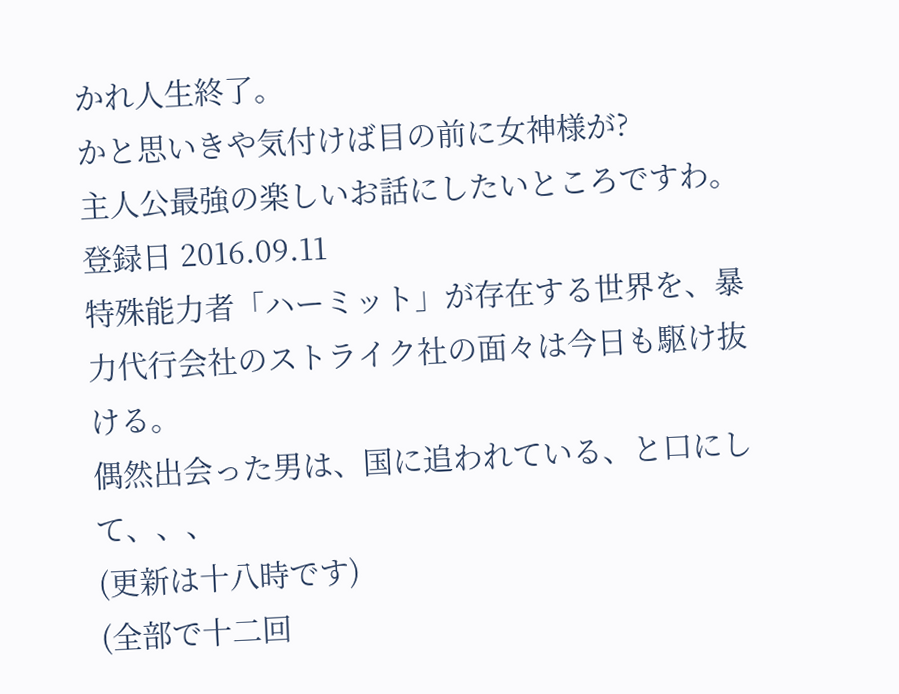かれ人生終了。
かと思いきや気付けば目の前に女神様が?
主人公最強の楽しいお話にしたいところですわ。
登録日 2016.09.11
特殊能力者「ハーミット」が存在する世界を、暴力代行会社のストライク社の面々は今日も駆け抜ける。
偶然出会った男は、国に追われている、と口にして、、、
(更新は十八時です)
(全部で十二回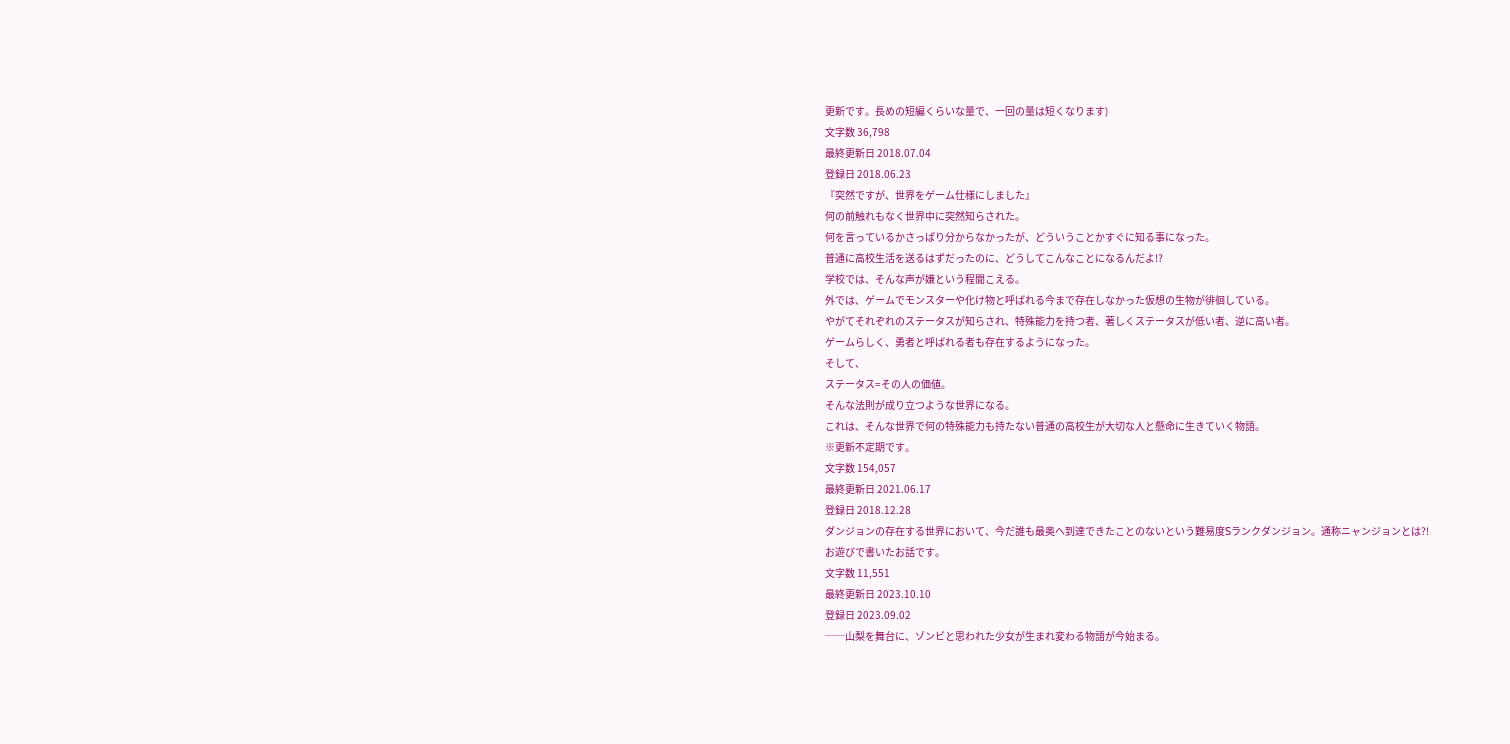更新です。長めの短編くらいな量で、一回の量は短くなります)
文字数 36,798
最終更新日 2018.07.04
登録日 2018.06.23
『突然ですが、世界をゲーム仕様にしました』
何の前触れもなく世界中に突然知らされた。
何を言っているかさっぱり分からなかったが、どういうことかすぐに知る事になった。
普通に高校生活を送るはずだったのに、どうしてこんなことになるんだよ!?
学校では、そんな声が嫌という程聞こえる。
外では、ゲームでモンスターや化け物と呼ばれる今まで存在しなかった仮想の生物が徘徊している。
やがてそれぞれのステータスが知らされ、特殊能力を持つ者、著しくステータスが低い者、逆に高い者。
ゲームらしく、勇者と呼ばれる者も存在するようになった。
そして、
ステータス=その人の価値。
そんな法則が成り立つような世界になる。
これは、そんな世界で何の特殊能力も持たない普通の高校生が大切な人と懸命に生きていく物語。
※更新不定期です。
文字数 154,057
最終更新日 2021.06.17
登録日 2018.12.28
ダンジョンの存在する世界において、今だ誰も最奥へ到達できたことのないという難易度Sランクダンジョン。通称ニャンジョンとは?!
お遊びで書いたお話です。
文字数 11,551
最終更新日 2023.10.10
登録日 2023.09.02
──山梨を舞台に、ゾンビと思われた少女が生まれ変わる物語が今始まる。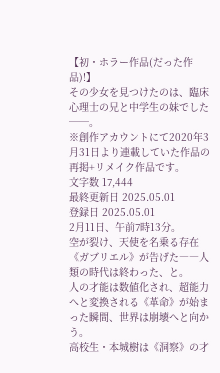【初・ホラー作品(だった作品)!】
その少女を見つけたのは、臨床心理士の兄と中学生の妹でした──。
※創作アカウントにて2020年3月31日より連載していた作品の再掲+リメイク作品です。
文字数 17,444
最終更新日 2025.05.01
登録日 2025.05.01
2月11日、午前7時13分。
空が裂け、天使を名乗る存在《ガブリエル》が告げた――人類の時代は終わった、と。
人の才能は数値化され、超能力へと変換される《革命》が始まった瞬間、世界は崩壊へと向かう。
高校生・本城樹は《洞察》の才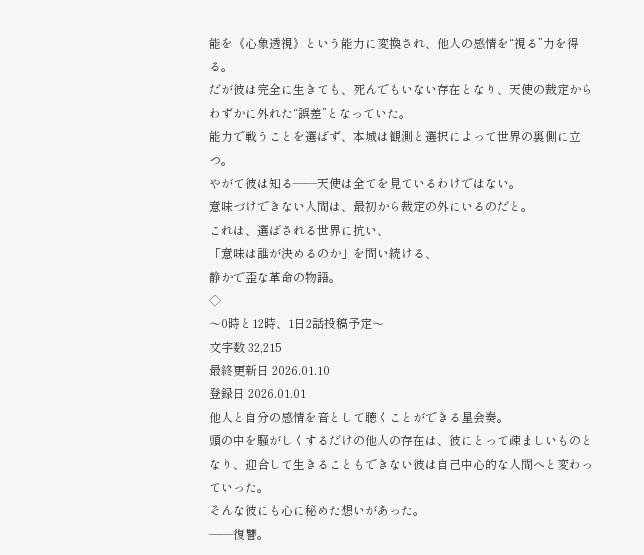能を《心象透視》という能力に変換され、他人の感情を“視る”力を得る。
だが彼は完全に生きても、死んでもいない存在となり、天使の裁定からわずかに外れた“誤差”となっていた。
能力で戦うことを選ばず、本城は観測と選択によって世界の裏側に立つ。
やがて彼は知る――天使は全てを見ているわけではない。
意味づけできない人間は、最初から裁定の外にいるのだと。
これは、選ばされる世界に抗い、
「意味は誰が決めるのか」を問い続ける、
静かで歪な革命の物語。
◇
〜0時と12時、1日2話投稿予定〜
文字数 32,215
最終更新日 2026.01.10
登録日 2026.01.01
他人と自分の感情を音として聴くことができる星会奏。
頭の中を騒がしくするだけの他人の存在は、彼にとって疎ましいものとなり、迎合して生きることもできない彼は自己中心的な人間へと変わっていった。
そんな彼にも心に秘めた想いがあった。
――復讐。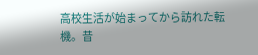高校生活が始まってから訪れた転機。昔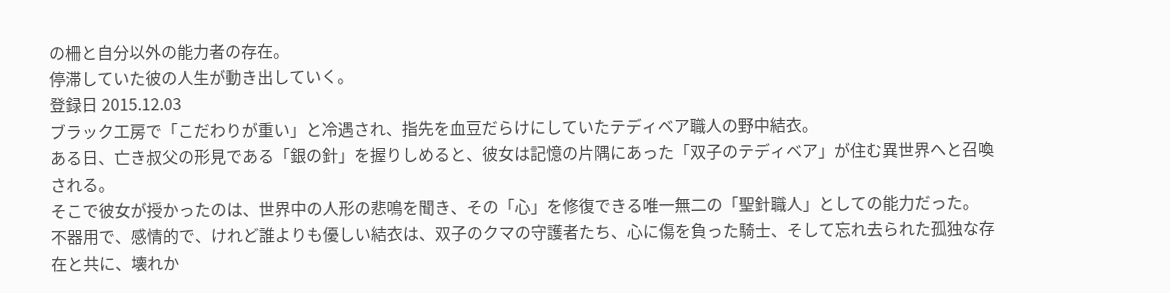の柵と自分以外の能力者の存在。
停滞していた彼の人生が動き出していく。
登録日 2015.12.03
ブラック工房で「こだわりが重い」と冷遇され、指先を血豆だらけにしていたテディベア職人の野中結衣。
ある日、亡き叔父の形見である「銀の針」を握りしめると、彼女は記憶の片隅にあった「双子のテディベア」が住む異世界へと召喚される。
そこで彼女が授かったのは、世界中の人形の悲鳴を聞き、その「心」を修復できる唯一無二の「聖針職人」としての能力だった。
不器用で、感情的で、けれど誰よりも優しい結衣は、双子のクマの守護者たち、心に傷を負った騎士、そして忘れ去られた孤独な存在と共に、壊れか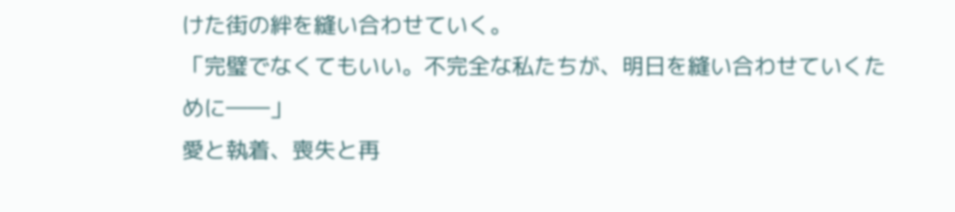けた街の絆を縫い合わせていく。
「完璧でなくてもいい。不完全な私たちが、明日を縫い合わせていくために――」
愛と執着、喪失と再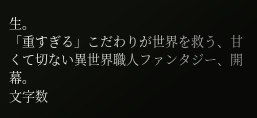生。
「重すぎる」こだわりが世界を救う、甘くて切ない異世界職人ファンタジー、開幕。
文字数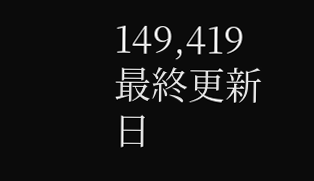149,419
最終更新日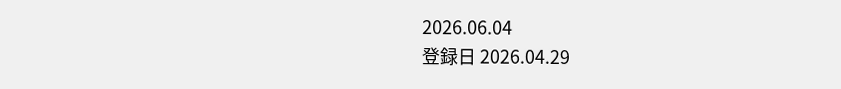2026.06.04
登録日 2026.04.29